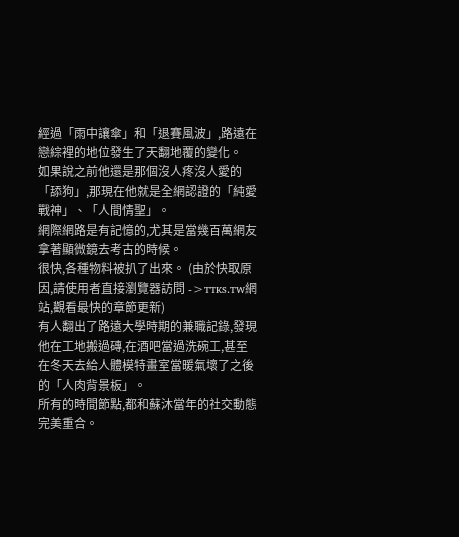經過「雨中讓傘」和「退賽風波」,路遠在戀綜裡的地位發生了天翻地覆的變化。
如果說之前他還是那個沒人疼沒人愛的「舔狗」,那現在他就是全網認證的「純愛戰神」、「人間情聖」。
網際網路是有記憶的,尤其是當幾百萬網友拿著顯微鏡去考古的時候。
很快,各種物料被扒了出來。 (由於快取原因,請使用者直接瀏覽器訪問 ->ᴛᴛᴋs.ᴛᴡ網站,觀看最快的章節更新)
有人翻出了路遠大學時期的兼職記錄,發現他在工地搬過磚,在酒吧當過洗碗工,甚至在冬天去給人體模特畫室當暖氣壞了之後的「人肉背景板」。
所有的時間節點,都和蘇沐當年的社交動態完美重合。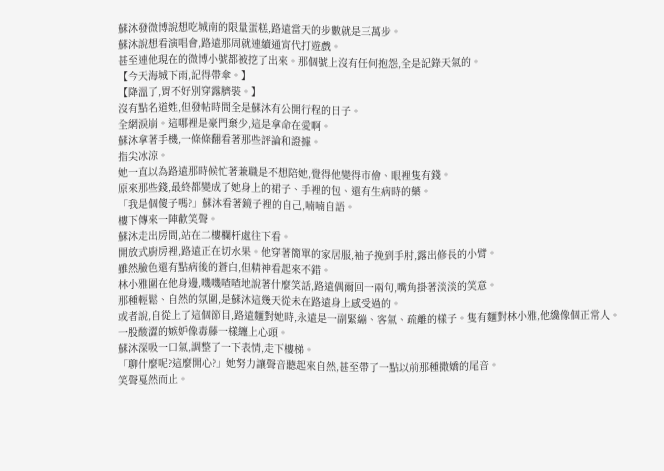蘇沐發微博說想吃城南的限量蛋糕,路遠當天的步數就是三萬步。
蘇沐說想看演唱會,路遠那周就連續通宵代打遊戲。
甚至連他現在的微博小號都被挖了出來。那個號上沒有任何抱怨,全是記錄天氣的。
【今天海城下雨,記得帶傘。】
【降溫了,胃不好別穿露臍裝。】
沒有點名道姓,但發帖時間全是蘇沐有公開行程的日子。
全網淚崩。這哪裡是豪門棄少,這是拿命在愛啊。
蘇沐拿著手機,一條條翻看著那些評論和證據。
指尖冰涼。
她一直以為路遠那時候忙著兼職是不想陪她,覺得他變得市儈、眼裡隻有錢。
原來那些錢,最終都變成了她身上的裙子、手裡的包、還有生病時的藥。
「我是個傻子嗎?」蘇沐看著鏡子裡的自己,喃喃自語。
樓下傳來一陣歡笑聲。
蘇沐走出房間,站在二樓欄杆處往下看。
開放式廚房裡,路遠正在切水果。他穿著簡單的家居服,袖子挽到手肘,露出修長的小臂。
雖然臉色還有點病後的蒼白,但精神看起來不錯。
林小雅圍在他身邊,嘰嘰喳喳地說著什麼笑話,路遠偶爾回一兩句,嘴角掛著淡淡的笑意。
那種輕鬆、自然的氛圍,是蘇沐這幾天從未在路遠身上感受過的。
或者說,自從上了這個節目,路遠麵對她時,永遠是一副緊繃、客氣、疏離的樣子。隻有麵對林小雅,他纔像個正常人。
一股酸澀的嫉妒像毒藤一樣纏上心頭。
蘇沐深吸一口氣,調整了一下表情,走下樓梯。
「聊什麼呢?這麼開心?」她努力讓聲音聽起來自然,甚至帶了一點以前那種撒嬌的尾音。
笑聲戛然而止。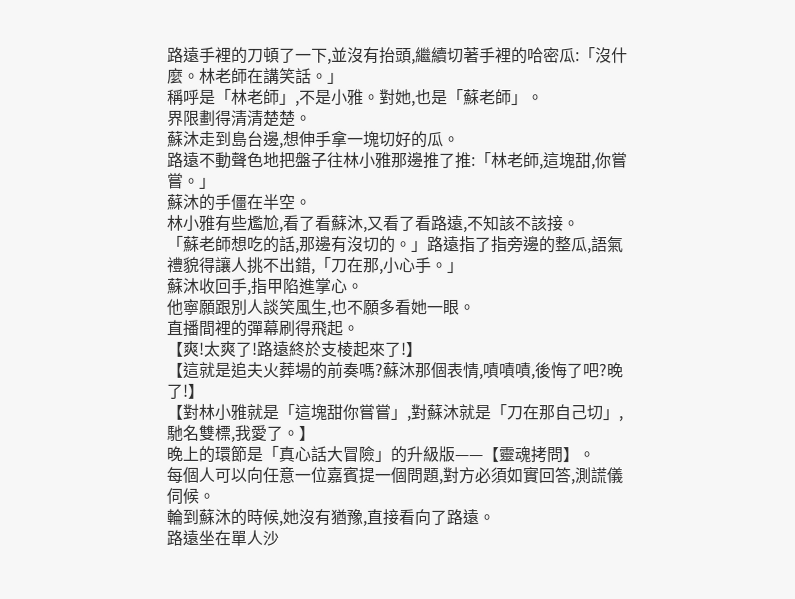路遠手裡的刀頓了一下,並沒有抬頭,繼續切著手裡的哈密瓜:「沒什麼。林老師在講笑話。」
稱呼是「林老師」,不是小雅。對她,也是「蘇老師」。
界限劃得清清楚楚。
蘇沐走到島台邊,想伸手拿一塊切好的瓜。
路遠不動聲色地把盤子往林小雅那邊推了推:「林老師,這塊甜,你嘗嘗。」
蘇沐的手僵在半空。
林小雅有些尷尬,看了看蘇沐,又看了看路遠,不知該不該接。
「蘇老師想吃的話,那邊有沒切的。」路遠指了指旁邊的整瓜,語氣禮貌得讓人挑不出錯,「刀在那,小心手。」
蘇沐收回手,指甲陷進掌心。
他寧願跟別人談笑風生,也不願多看她一眼。
直播間裡的彈幕刷得飛起。
【爽!太爽了!路遠終於支棱起來了!】
【這就是追夫火葬場的前奏嗎?蘇沐那個表情,嘖嘖嘖,後悔了吧?晚了!】
【對林小雅就是「這塊甜你嘗嘗」,對蘇沐就是「刀在那自己切」,馳名雙標,我愛了。】
晚上的環節是「真心話大冒險」的升級版——【靈魂拷問】。
每個人可以向任意一位嘉賓提一個問題,對方必須如實回答,測謊儀伺候。
輪到蘇沐的時候,她沒有猶豫,直接看向了路遠。
路遠坐在單人沙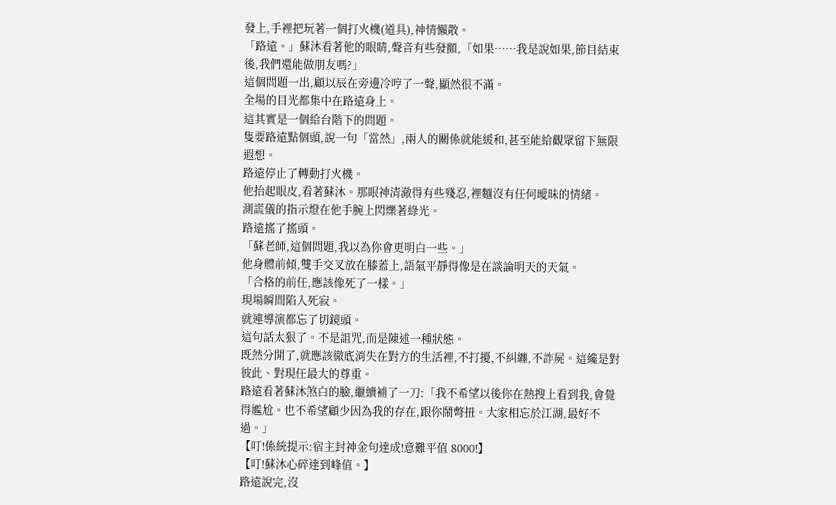發上,手裡把玩著一個打火機(道具),神情懶散。
「路遠。」蘇沐看著他的眼睛,聲音有些發顫,「如果……我是說如果,節目結束後,我們還能做朋友嗎?」
這個問題一出,顧以辰在旁邊冷哼了一聲,顯然很不滿。
全場的目光都集中在路遠身上。
這其實是一個給台階下的問題。
隻要路遠點個頭,說一句「當然」,兩人的關係就能緩和,甚至能給觀眾留下無限遐想。
路遠停止了轉動打火機。
他抬起眼皮,看著蘇沐。那眼神清澈得有些殘忍,裡麵沒有任何曖昧的情緒。
測謊儀的指示燈在他手腕上閃爍著綠光。
路遠搖了搖頭。
「蘇老師,這個問題,我以為你會更明白一些。」
他身體前傾,雙手交叉放在膝蓋上,語氣平靜得像是在談論明天的天氣。
「合格的前任,應該像死了一樣。」
現場瞬間陷入死寂。
就連導演都忘了切鏡頭。
這句話太狠了。不是詛咒,而是陳述一種狀態。
既然分開了,就應該徹底消失在對方的生活裡,不打擾,不糾纏,不詐屍。這纔是對彼此、對現任最大的尊重。
路遠看著蘇沐煞白的臉,繼續補了一刀:「我不希望以後你在熱搜上看到我,會覺得尷尬。也不希望顧少因為我的存在,跟你鬧彆扭。大家相忘於江湖,最好不過。」
【叮!係統提示:宿主封神金句達成!意難平值 8000!】
【叮!蘇沐心碎達到峰值。】
路遠說完,沒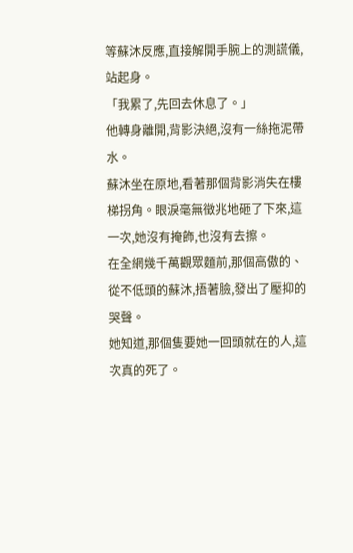等蘇沐反應,直接解開手腕上的測謊儀,站起身。
「我累了,先回去休息了。」
他轉身離開,背影決絕,沒有一絲拖泥帶水。
蘇沐坐在原地,看著那個背影消失在樓梯拐角。眼淚毫無徵兆地砸了下來,這一次,她沒有掩飾,也沒有去擦。
在全網幾千萬觀眾麵前,那個高傲的、從不低頭的蘇沐,捂著臉,發出了壓抑的哭聲。
她知道,那個隻要她一回頭就在的人,這次真的死了。